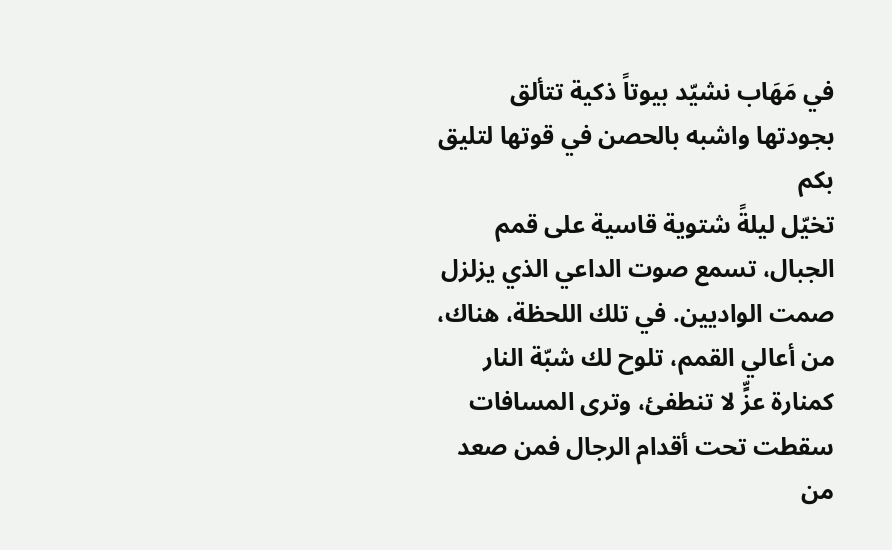في مَهَاب نشيّد بيوتاً ذكية تتألق بجودتها واشبه بالحصن في قوتها لتليق بكم
تخيّل ليلةً شتوية قاسية على قمم الجبال، تسمع صوت الداعي الذي يزلزل صمت الواديين. في تلك اللحظة، هناك، من أعالي القمم، تلوح لك شبّة النار كمنارة عزٍّ لا تنطفئ، وترى المسافات سقطت تحت أقدام الرجال فمن صعد من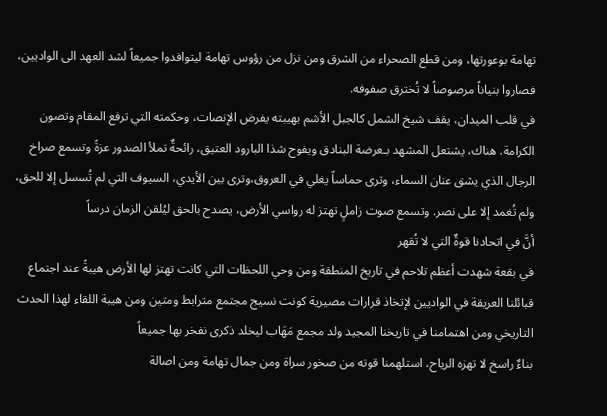تهامة بوعورتها، ومن قطع الصحراء من الشرق ومن نزل من رؤوس تهامة ليتوافدوا جميعاً لشد العهد الى الواديين، فصاروا بنياناً مرصوصاً لا تُخترق صفوفه.
في قلب الميدان، يقف شيخ الشمل كالجبل الأشم بهيبته يفرض الإنصات، وحكمته التي ترفع المقام وتصون الكرامة. هناك، يشتعل المشهد بـعرضة البنادق ويفوح شذا البارود العتيق، رائحةٌ تملأ الصدور عزةً وتسمع صراخ الرجال الذي يشق عنان السماء، وترى حماساً يغلي في العروق،وترى بين الأيدي، السيوف التي لم تُسسل إلا للحق، ولم تُغمد إلا على نصر. وتسمع صوت زاملٍ تهتز له رواسي الأرض، يصدح بالحق ليُلقن الزمان درساً
أنَّ في اتحادنا قوةٌ التي لا تُقهر
في بقعة شهدت أعظم تلاحم في تاريخ المنطقة ومن وحي اللحظات التي كانت تهتز لها الأرض هيبةً عند اجتماع قبائلنا العريقة في الواديين لإتخاذ قرارات مصيرية كونت نسيج مجتمع مترابط ومتين ومن هيبة اللقاء لهذا الحدث التاريخي ومن اهتمامنا في تاريخنا المجيد ولد مجمع مَهَاب ليخلد ذكرى نفخر بها جميعاً
بناءٌ راسخ لا تهزه الرياح، استلهمنا قوته من صخور سراة ومن جمال تهامة ومن اصالة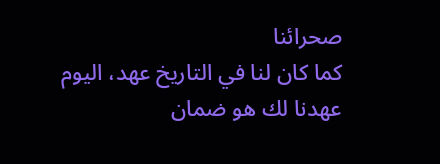صحرائنا
كما كان لنا في التاريخ عهد، اليوم عهدنا لك هو ضمان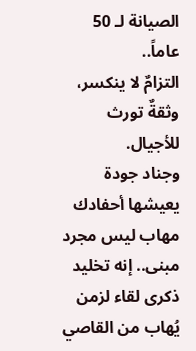الصيانة لـ 50 عاماً..
التزامٌ لا ينكسر، وثقةٌ تورث للأجيال.
وجناد جودة يعيشها أحفادك
مهاب ليس مجرد مبنى.. إنه تخليد ذكرى لقاء لزمن يُهاب من القاصي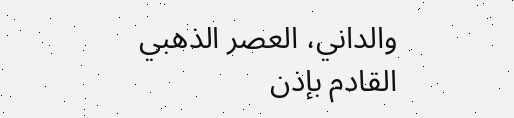والداني، العصر الذهبي القادم بإذن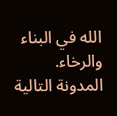الله في البناء والرخاء.
المدونة التالية